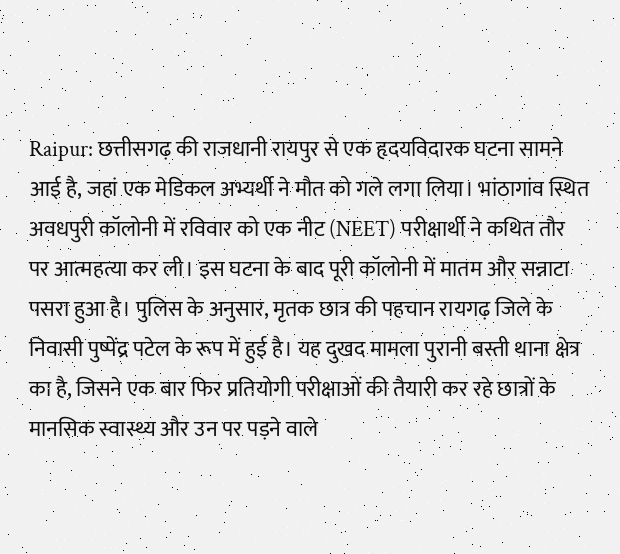Raipur: छत्तीसगढ़ की राजधानी रायपुर से एक हृदयविदारक घटना सामने आई है, जहां एक मेडिकल अभ्यर्थी ने मौत को गले लगा लिया। भांठागांव स्थित अवधपुरी कॉलोनी में रविवार को एक नीट (NEET) परीक्षार्थी ने कथित तौर पर आत्महत्या कर ली। इस घटना के बाद पूरी कॉलोनी में मातम और सन्नाटा पसरा हुआ है। पुलिस के अनुसार, मृतक छात्र की पहचान रायगढ़ जिले के निवासी पुष्पेंद्र पटेल के रूप में हुई है। यह दुखद मामला पुरानी बस्ती थाना क्षेत्र का है, जिसने एक बार फिर प्रतियोगी परीक्षाओं की तैयारी कर रहे छात्रों के मानसिक स्वास्थ्य और उन पर पड़ने वाले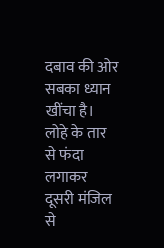दबाव की ओर सबका ध्यान खींचा है।
लोहे के तार से फंदा लगाकर दूसरी मंजिल से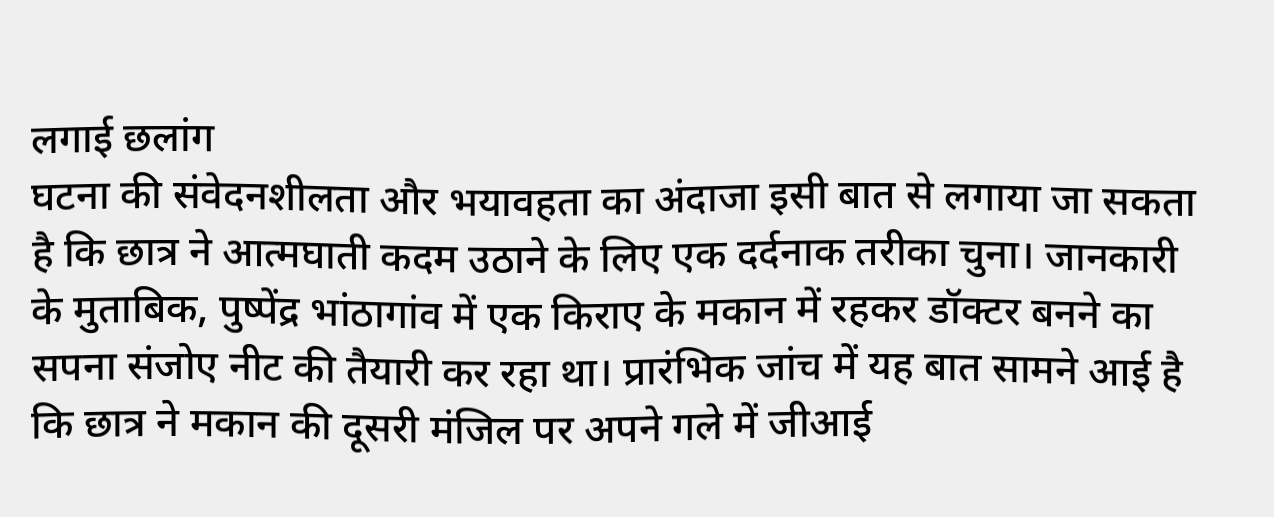लगाई छलांग
घटना की संवेदनशीलता और भयावहता का अंदाजा इसी बात से लगाया जा सकता है कि छात्र ने आत्मघाती कदम उठाने के लिए एक दर्दनाक तरीका चुना। जानकारी के मुताबिक, पुष्पेंद्र भांठागांव में एक किराए के मकान में रहकर डॉक्टर बनने का सपना संजोए नीट की तैयारी कर रहा था। प्रारंभिक जांच में यह बात सामने आई है कि छात्र ने मकान की दूसरी मंजिल पर अपने गले में जीआई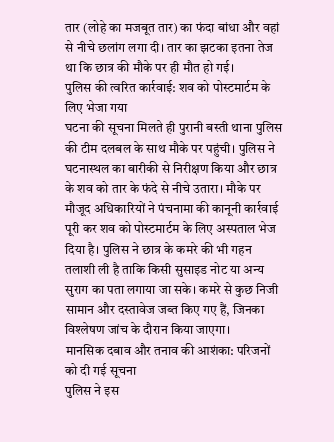तार (लोहे का मजबूत तार) का फंदा बांधा और वहां से नीचे छलांग लगा दी। तार का झटका इतना तेज था कि छात्र की मौके पर ही मौत हो गई।
पुलिस की त्वरित कार्रवाई: शव को पोस्टमार्टम के लिए भेजा गया
घटना की सूचना मिलते ही पुरानी बस्ती थाना पुलिस की टीम दलबल के साथ मौके पर पहुंची। पुलिस ने घटनास्थल का बारीकी से निरीक्षण किया और छात्र के शव को तार के फंदे से नीचे उतारा। मौके पर मौजूद अधिकारियों ने पंचनामा की कानूनी कार्रवाई पूरी कर शव को पोस्टमार्टम के लिए अस्पताल भेज दिया है। पुलिस ने छात्र के कमरे की भी गहन तलाशी ली है ताकि किसी सुसाइड नोट या अन्य सुराग का पता लगाया जा सके। कमरे से कुछ निजी सामान और दस्तावेज जब्त किए गए हैं, जिनका विश्लेषण जांच के दौरान किया जाएगा।
मानसिक दबाव और तनाव की आशंका: परिजनों को दी गई सूचना
पुलिस ने इस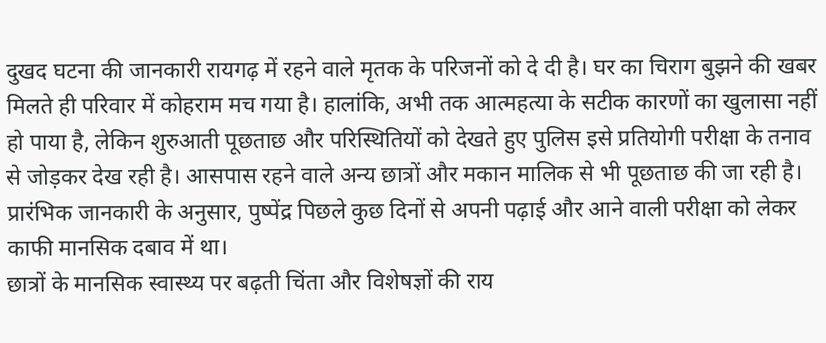दुखद घटना की जानकारी रायगढ़ में रहने वाले मृतक के परिजनों को दे दी है। घर का चिराग बुझने की खबर मिलते ही परिवार में कोहराम मच गया है। हालांकि, अभी तक आत्महत्या के सटीक कारणों का खुलासा नहीं हो पाया है, लेकिन शुरुआती पूछताछ और परिस्थितियों को देखते हुए पुलिस इसे प्रतियोगी परीक्षा के तनाव से जोड़कर देख रही है। आसपास रहने वाले अन्य छात्रों और मकान मालिक से भी पूछताछ की जा रही है। प्रारंभिक जानकारी के अनुसार, पुष्पेंद्र पिछले कुछ दिनों से अपनी पढ़ाई और आने वाली परीक्षा को लेकर काफी मानसिक दबाव में था।
छात्रों के मानसिक स्वास्थ्य पर बढ़ती चिंता और विशेषज्ञों की राय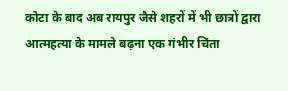कोटा के बाद अब रायपुर जैसे शहरों में भी छात्रों द्वारा आत्महत्या के मामले बढ़ना एक गंभीर चिंता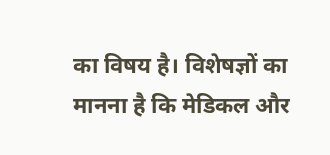का विषय है। विशेषज्ञों का मानना है कि मेडिकल और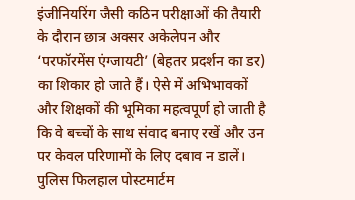इंजीनियरिंग जैसी कठिन परीक्षाओं की तैयारी के दौरान छात्र अक्सर अकेलेपन और ‘परफॉरमेंस एंग्जायटी’ (बेहतर प्रदर्शन का डर) का शिकार हो जाते हैं। ऐसे में अभिभावकों और शिक्षकों की भूमिका महत्वपूर्ण हो जाती है कि वे बच्चों के साथ संवाद बनाए रखें और उन पर केवल परिणामों के लिए दबाव न डालें। पुलिस फिलहाल पोस्टमार्टम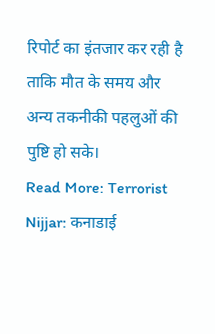रिपोर्ट का इंतजार कर रही है ताकि मौत के समय और अन्य तकनीकी पहलुओं की पुष्टि हो सके।
Read More: Terrorist Nijjar: कनाडाई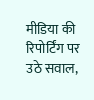मीडिया की रिपोर्टिंग पर उठे सवाल,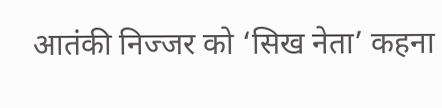आतंकी निज्जर को ‘सिख नेता’ कहना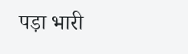पड़ा भारी